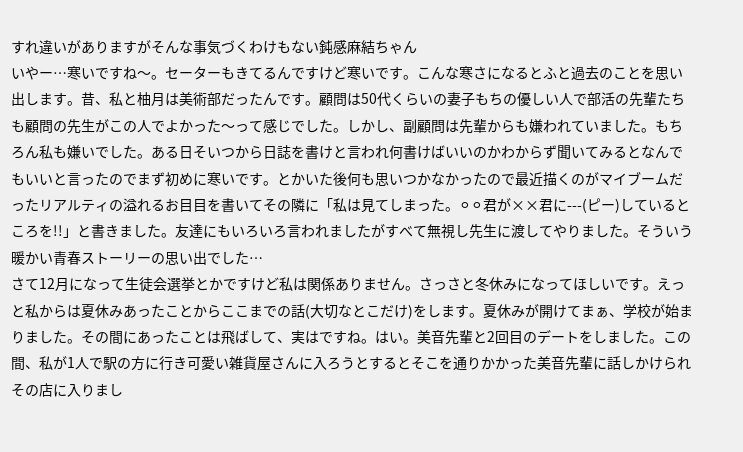すれ違いがありますがそんな事気づくわけもない鈍感麻結ちゃん
いやー…寒いですね〜。セーターもきてるんですけど寒いです。こんな寒さになるとふと過去のことを思い出します。昔、私と柚月は美術部だったんです。顧問は50代くらいの妻子もちの優しい人で部活の先輩たちも顧問の先生がこの人でよかった〜って感じでした。しかし、副顧問は先輩からも嫌われていました。もちろん私も嫌いでした。ある日そいつから日誌を書けと言われ何書けばいいのかわからず聞いてみるとなんでもいいと言ったのでまず初めに寒いです。とかいた後何も思いつかなかったので最近描くのがマイブームだったリアルティの溢れるお目目を書いてその隣に「私は見てしまった。⚪⚪君が××君に---(ピー)しているところを!!」と書きました。友達にもいろいろ言われましたがすべて無視し先生に渡してやりました。そういう暖かい青春ストーリーの思い出でした…
さて12月になって生徒会選挙とかですけど私は関係ありません。さっさと冬休みになってほしいです。えっと私からは夏休みあったことからここまでの話(大切なとこだけ)をします。夏休みが開けてまぁ、学校が始まりました。その間にあったことは飛ばして、実はですね。はい。美音先輩と2回目のデートをしました。この間、私が1人で駅の方に行き可愛い雑貨屋さんに入ろうとするとそこを通りかかった美音先輩に話しかけられその店に入りまし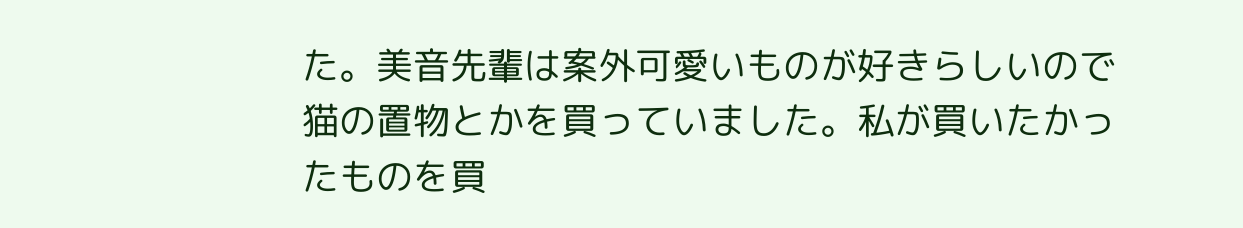た。美音先輩は案外可愛いものが好きらしいので猫の置物とかを買っていました。私が買いたかったものを買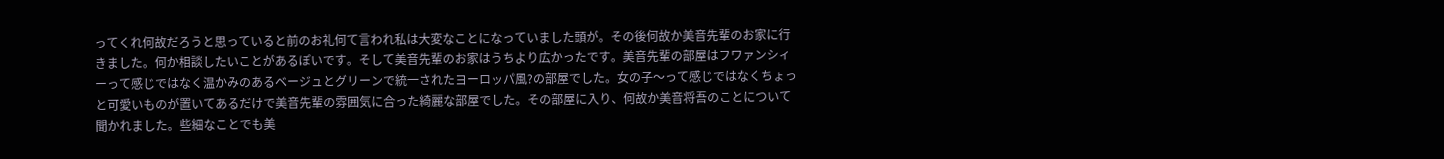ってくれ何故だろうと思っていると前のお礼何て言われ私は大変なことになっていました頭が。その後何故か美音先輩のお家に行きました。何か相談したいことがあるぽいです。そして美音先輩のお家はうちより広かったです。美音先輩の部屋はフワァンシィーって感じではなく温かみのあるベージュとグリーンで統一されたヨーロッパ風?の部屋でした。女の子〜って感じではなくちょっと可愛いものが置いてあるだけで美音先輩の雰囲気に合った綺麗な部屋でした。その部屋に入り、何故か美音将吾のことについて聞かれました。些細なことでも美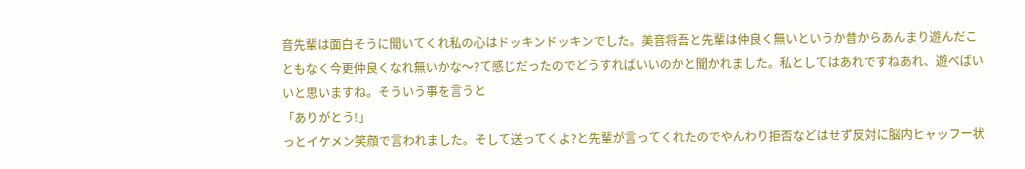音先輩は面白そうに聞いてくれ私の心はドッキンドッキンでした。美音将吾と先輩は仲良く無いというか昔からあんまり遊んだこともなく今更仲良くなれ無いかな〜?て感じだったのでどうすればいいのかと聞かれました。私としてはあれですねあれ、遊べばいいと思いますね。そういう事を言うと
「ありがとう!」
っとイケメン笑顔で言われました。そして送ってくよ?と先輩が言ってくれたのでやんわり拒否などはせず反対に脳内ヒャッフー状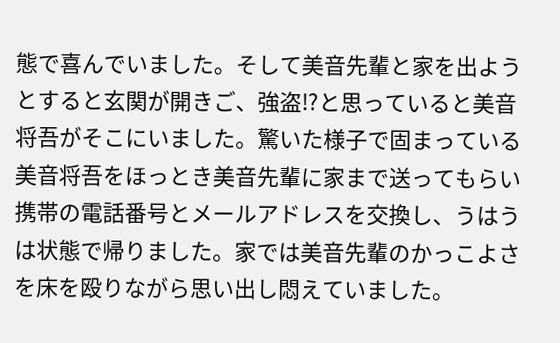態で喜んでいました。そして美音先輩と家を出ようとすると玄関が開きご、強盗⁉と思っていると美音将吾がそこにいました。驚いた様子で固まっている美音将吾をほっとき美音先輩に家まで送ってもらい携帯の電話番号とメールアドレスを交換し、うはうは状態で帰りました。家では美音先輩のかっこよさを床を殴りながら思い出し悶えていました。